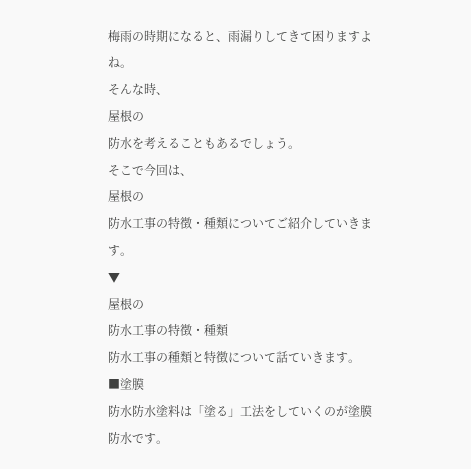梅雨の時期になると、雨漏りしてきて困りますよね。
そんな時、
屋根の
防水を考えることもあるでしょう。
そこで今回は、
屋根の
防水工事の特徴・種類についてご紹介していきます。
▼
屋根の
防水工事の特徴・種類
防水工事の種類と特徴について話ていきます。
■塗膜
防水防水塗料は「塗る」工法をしていくのが塗膜
防水です。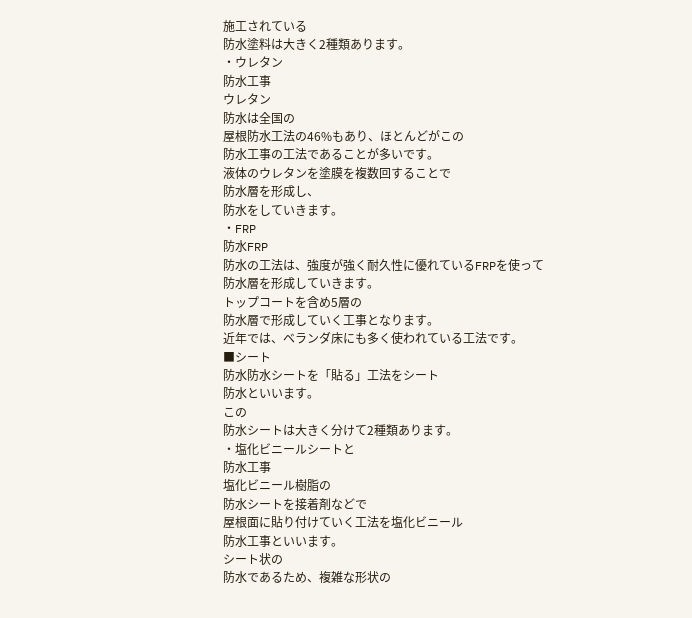施工されている
防水塗料は大きく2種類あります。
・ウレタン
防水工事
ウレタン
防水は全国の
屋根防水工法の46%もあり、ほとんどがこの
防水工事の工法であることが多いです。
液体のウレタンを塗膜を複数回することで
防水層を形成し、
防水をしていきます。
・FRP
防水FRP
防水の工法は、強度が強く耐久性に優れているFRPを使って
防水層を形成していきます。
トップコートを含め5層の
防水層で形成していく工事となります。
近年では、ベランダ床にも多く使われている工法です。
■シート
防水防水シートを「貼る」工法をシート
防水といいます。
この
防水シートは大きく分けて2種類あります。
・塩化ビニールシートと
防水工事
塩化ビニール樹脂の
防水シートを接着剤などで
屋根面に貼り付けていく工法を塩化ビニール
防水工事といいます。
シート状の
防水であるため、複雑な形状の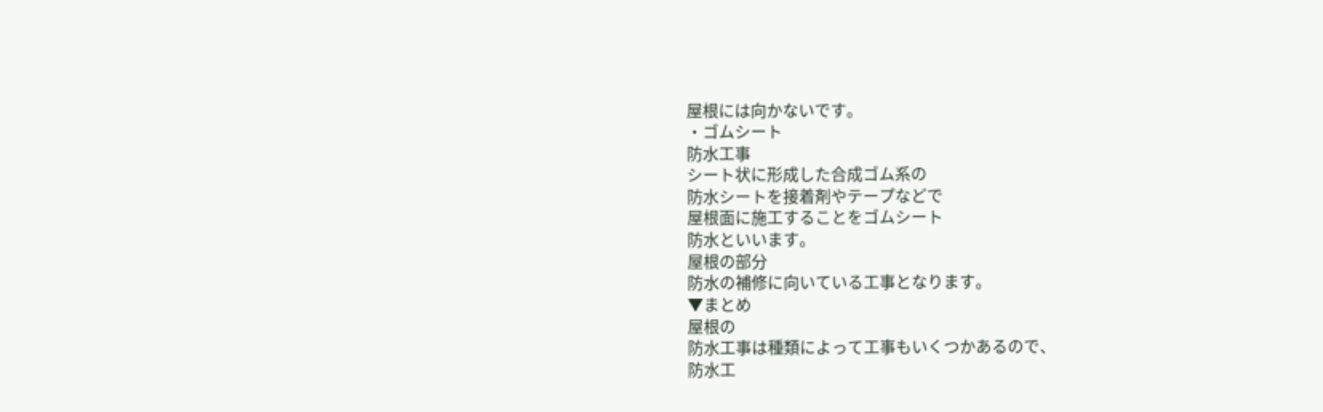屋根には向かないです。
・ゴムシート
防水工事
シート状に形成した合成ゴム系の
防水シートを接着剤やテープなどで
屋根面に施工することをゴムシート
防水といいます。
屋根の部分
防水の補修に向いている工事となります。
▼まとめ
屋根の
防水工事は種類によって工事もいくつかあるので、
防水工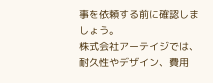事を依頼する前に確認しましょう。
株式会社アーテイジでは、耐久性やデザイン、費用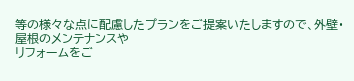等の様々な点に配慮したプランをご提案いたしますので、外壁・
屋根のメンテナンスや
リフォームをご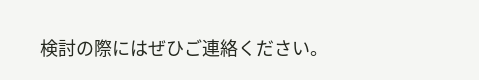検討の際にはぜひご連絡ください。